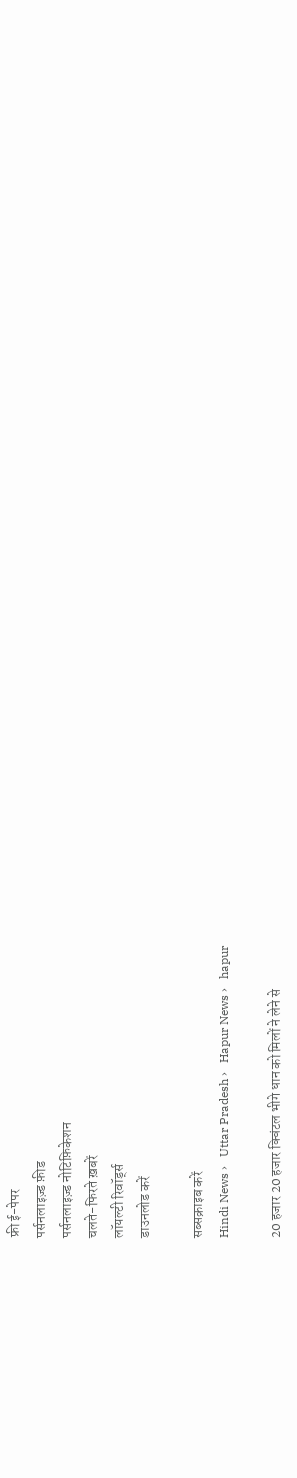फ्री ई-पेपर
पर्सनलाइज़्ड फ़ीड
पर्सनलाइज़्ड नोटिफ़िकेशन
चलते-फिरते ख़बरें
लॉयल्टी रिवॉर्ड्स
डाउनलोड करें

सब्सक्राइब करें
Hindi News ›   Uttar Pradesh ›   Hapur News ›   hapur

20 हजार 20 हजार क्विंटल भीगे धान को मिलों ने लेने से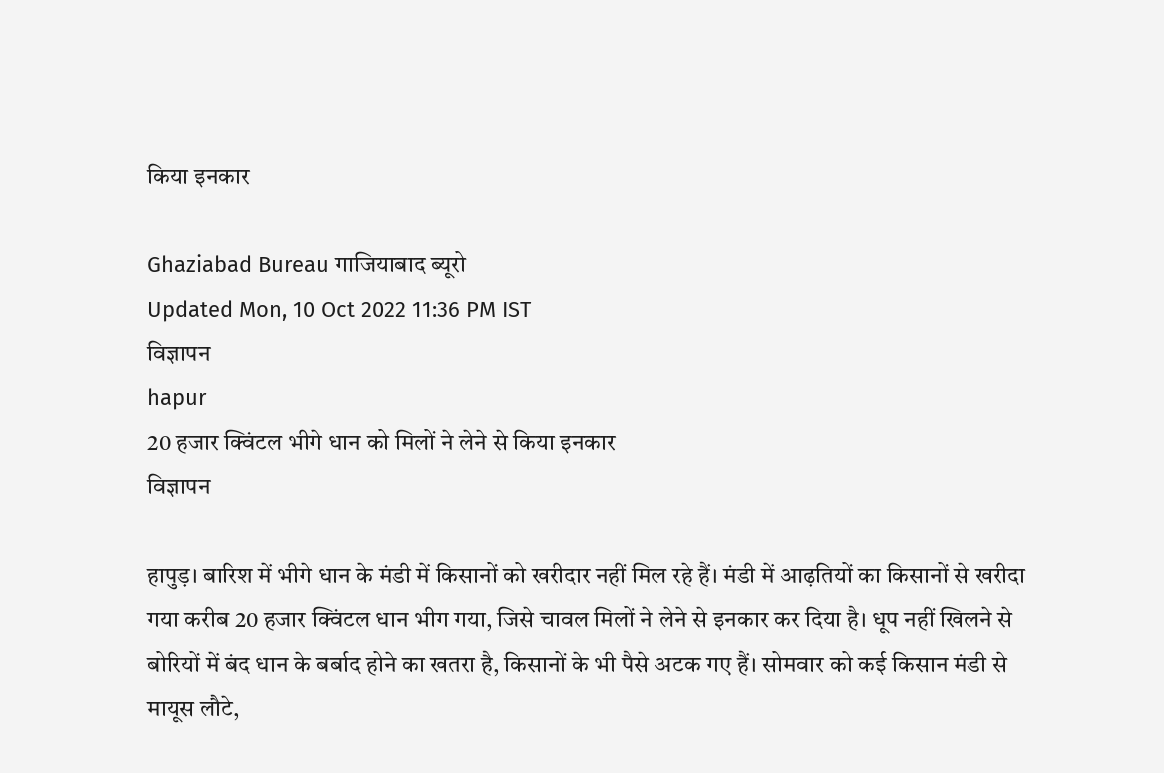किया इनकार

Ghaziabad Bureau गाजियाबाद ब्यूरो
Updated Mon, 10 Oct 2022 11:36 PM IST
विज्ञापन
hapur
20 हजार क्विंटल भीगे धान को मिलों ने लेने से किया इनकार
विज्ञापन

हापुड़। बारिश में भीगे धान के मंडी में किसानों को खरीदार नहीं मिल रहे हैं। मंडी में आढ़तियों का किसानों से खरीदा गया करीब 20 हजार क्विंटल धान भीग गया, जिसे चावल मिलों ने लेने से इनकार कर दिया है। धूप नहीं खिलने से बोरियों में बंद धान के बर्बाद होने का खतरा है, किसानों के भी पैसे अटक गए हैं। सोमवार को कई किसान मंडी से मायूस लौटे,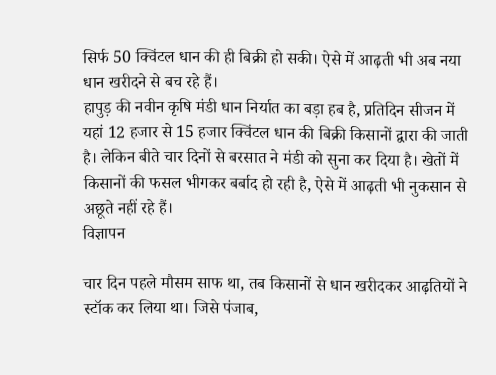सिर्फ 50 क्विंटल धान की ही बिक्री हो सकी। ऐसे में आढ़ती भी अब नया धान खरीदने से बच रहे हैं।
हापुड़ की नवीन कृषि मंडी धान निर्यात का बड़ा हब है, प्रतिदिन सीजन में यहां 12 हजार से 15 हजार क्विंटल धान की बिक्री किसानों द्वारा की जाती है। लेकिन बीते चार दिनों से बरसात ने मंडी को सुना कर दिया है। खेतों में किसानों की फसल भीगकर बर्बाद हो रही है, ऐसे में आढ़ती भी नुकसान से अछूते नहीं रहे हैं।
विज्ञापन

चार दिन पहले मौसम साफ था, तब किसानों से धान खरीदकर आढ़तियों ने स्टॉक कर लिया था। जिसे पंजाब,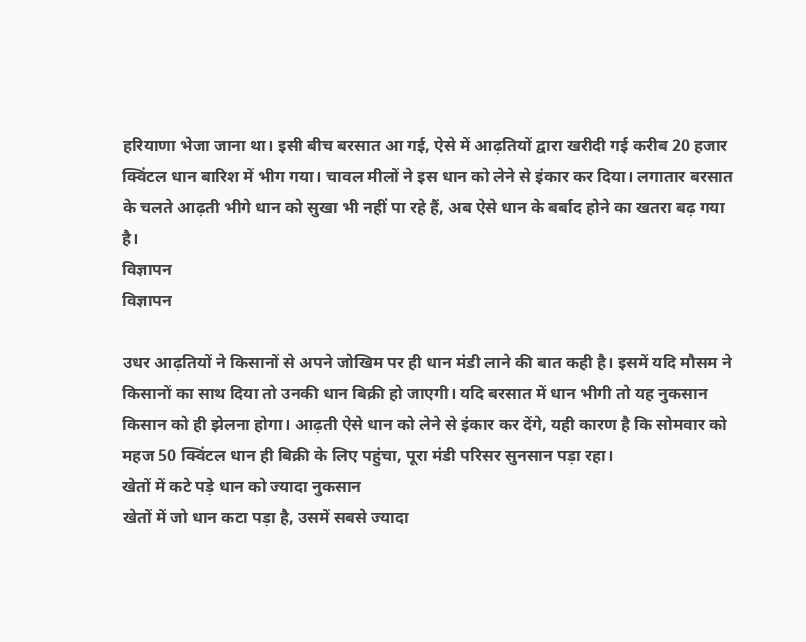हरियाणा भेजा जाना था। इसी बीच बरसात आ गई, ऐसे में आढ़तियों द्वारा खरीदी गई करीब 20 हजार क्विंटल धान बारिश में भीग गया। चावल मीलों ने इस धान को लेने से इंकार कर दिया। लगातार बरसात के चलते आढ़ती भीगे धान को सुखा भी नहीं पा रहे हैं, अब ऐसे धान के बर्बाद होने का खतरा बढ़ गया है।
विज्ञापन
विज्ञापन

उधर आढ़तियों ने किसानों से अपने जोखिम पर ही धान मंडी लाने की बात कही है। इसमें यदि मौसम ने किसानों का साथ दिया तो उनकी धान बिक्री हो जाएगी। यदि बरसात में धान भीगी तो यह नुकसान किसान को ही झेलना होगा। आढ़ती ऐसे धान को लेने से इंकार कर देंगे, यही कारण है कि सोमवार को महज 50 क्विंटल धान ही बिक्री के लिए पहुंचा, पूरा मंडी परिसर सुनसान पड़ा रहा।
खेतों में कटे पड़े धान को ज्यादा नुकसान
खेतों में जो धान कटा पड़ा है, उसमें सबसे ज्यादा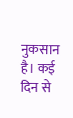नुकसान है। कई दिन से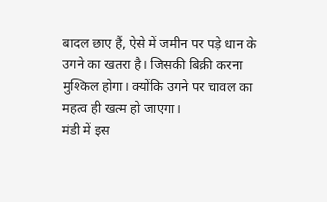बादल छाए हैं, ऐसे में जमीन पर पड़े धान के उगने का खतरा है। जिसकी बिक्री करना मुश्किल होगा। क्योंकि उगने पर चावल का महत्व ही खत्म हो जाएगा।
मंडी में इस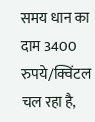समय धान का दाम 3400 रुपये/क्विंटल चल रहा है,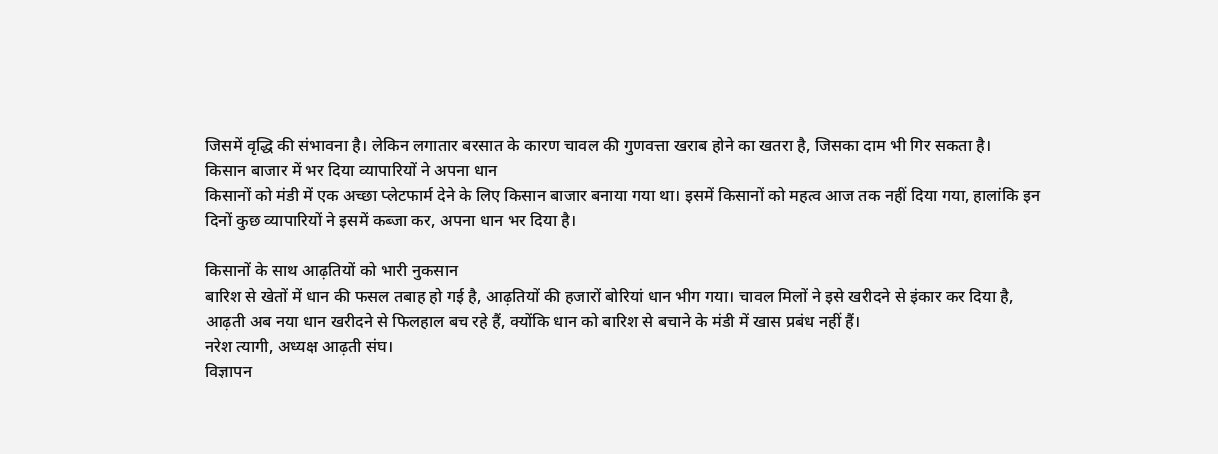जिसमें वृद्धि की संभावना है। लेकिन लगातार बरसात के कारण चावल की गुणवत्ता खराब होने का खतरा है, जिसका दाम भी गिर सकता है।
किसान बाजार में भर दिया व्यापारियों ने अपना धान
किसानों को मंडी में एक अच्छा प्लेटफार्म देने के लिए किसान बाजार बनाया गया था। इसमें किसानों को महत्व आज तक नहीं दिया गया, हालांकि इन दिनों कुछ व्यापारियों ने इसमें कब्जा कर, अपना धान भर दिया है।

किसानों के साथ आढ़तियों को भारी नुकसान
बारिश से खेतों में धान की फसल तबाह हो गई है, आढ़तियों की हजारों बोरियां धान भीग गया। चावल मिलों ने इसे खरीदने से इंकार कर दिया है, आढ़ती अब नया धान खरीदने से फिलहाल बच रहे हैं, क्योंकि धान को बारिश से बचाने के मंडी में खास प्रबंध नहीं हैं।
नरेश त्यागी, अध्यक्ष आढ़ती संघ।
विज्ञापन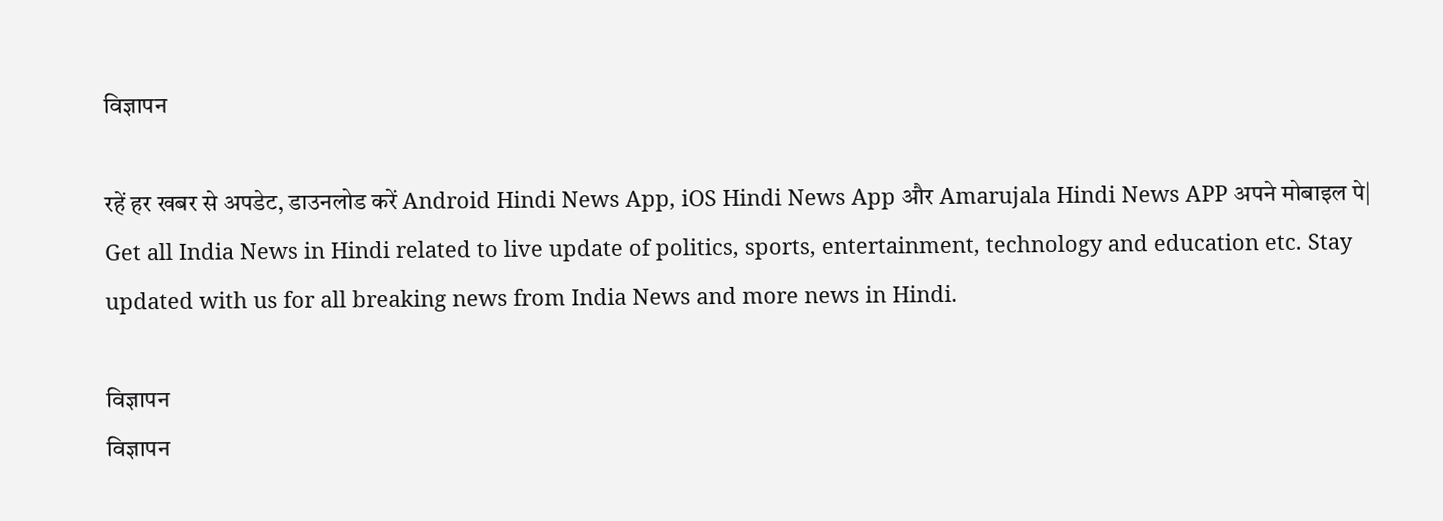विज्ञापन

रहें हर खबर से अपडेट, डाउनलोड करें Android Hindi News App, iOS Hindi News App और Amarujala Hindi News APP अपने मोबाइल पे|
Get all India News in Hindi related to live update of politics, sports, entertainment, technology and education etc. Stay updated with us for all breaking news from India News and more news in Hindi.

विज्ञापन
विज्ञापन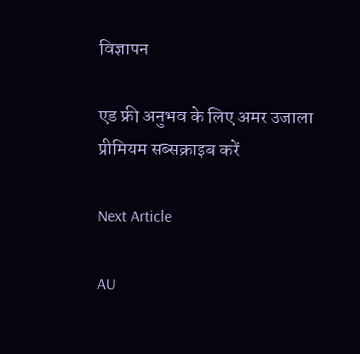विज्ञापन

एड फ्री अनुभव के लिए अमर उजाला प्रीमियम सब्सक्राइब करें

Next Article

AU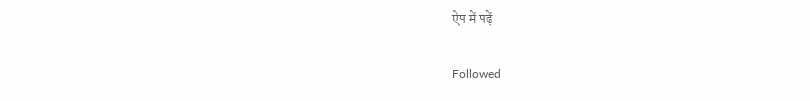ऐप में पढ़ें

Followed